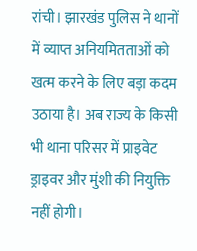रांची। झारखंड पुलिस ने थानों में व्याप्त अनियमितताओं को खत्म करने के लिए बड़ा कदम उठाया है। अब राज्य के किसी भी थाना परिसर में प्राइवेट ड्राइवर और मुंशी की नियुक्ति नहीं होगी।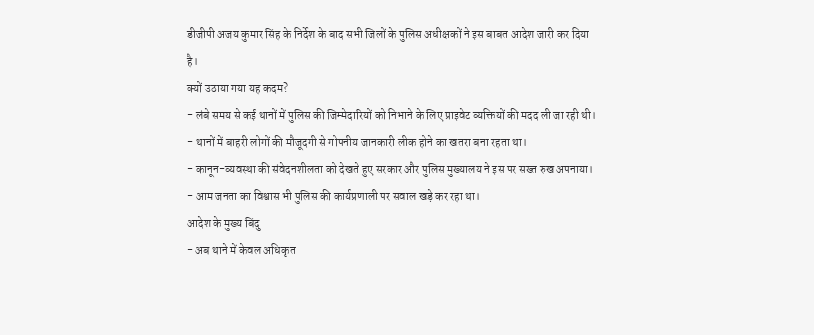डीजीपी अजय कुमार सिंह के निर्देश के बाद सभी जिलों के पुलिस अधीक्षकों ने इस बाबत आदेश जारी कर दिया है।
क्यों उठाया गया यह कदम?
- लंबे समय से कई थानों में पुलिस की जिम्मेदारियों को निभाने के लिए प्राइवेट व्यक्तियों की मदद ली जा रही थी।
- थानों में बाहरी लोगों की मौजूदगी से गोपनीय जानकारी लीक होने का खतरा बना रहता था।
- कानून-व्यवस्था की संवेदनशीलता को देखते हुए सरकार और पुलिस मुख्यालय ने इस पर सख्त रुख अपनाया।
- आम जनता का विश्वास भी पुलिस की कार्यप्रणाली पर सवाल खड़े कर रहा था।
आदेश के मुख्य बिंदु
- अब थाने में केवल अधिकृत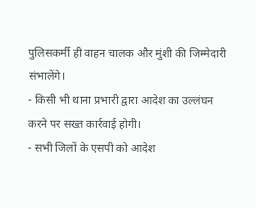पुलिसकर्मी ही वाहन चालक और मुंशी की जिम्मेदारी संभालेंगे।
- किसी भी थाना प्रभारी द्वारा आदेश का उल्लंघन करने पर सख्त कार्रवाई होगी।
- सभी जिलों के एसपी को आदेश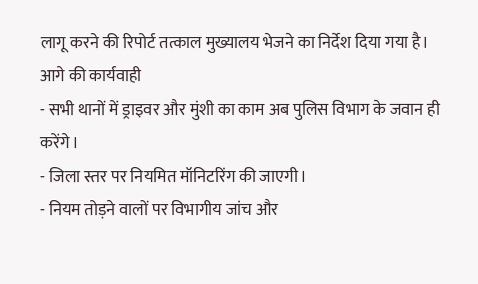लागू करने की रिपोर्ट तत्काल मुख्यालय भेजने का निर्देश दिया गया है।
आगे की कार्यवाही
- सभी थानों में ड्राइवर और मुंशी का काम अब पुलिस विभाग के जवान ही करेंगे।
- जिला स्तर पर नियमित मॉनिटरिंग की जाएगी।
- नियम तोड़ने वालों पर विभागीय जांच और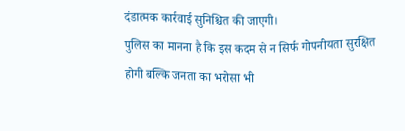दंडात्मक कार्रवाई सुनिश्चित की जाएगी।
पुलिस का मानना है कि इस कदम से न सिर्फ गोपनीयता सुरक्षित होगी बल्कि जनता का भरोसा भी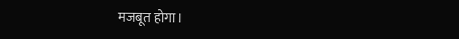मजबूत होगा।